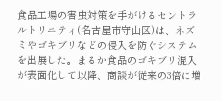食品工場の害虫対策を手がけるセントラルトリニティ(名古屋市守山区)は、ネズミやゴキブリなどの侵入を防ぐシステムを出展した。まるか食品のゴキブリ混入が表面化して以降、商談が従来の3倍に増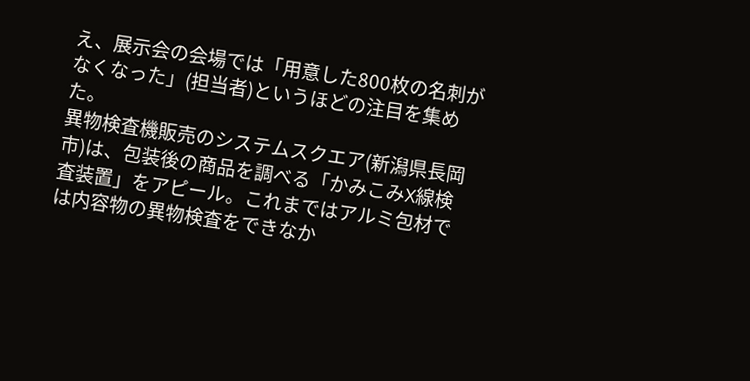え、展示会の会場では「用意した800枚の名刺がなくなった」(担当者)というほどの注目を集めた。
異物検査機販売のシステムスクエア(新潟県長岡市)は、包装後の商品を調べる「かみこみX線検査装置」をアピール。これまではアルミ包材では内容物の異物検査をできなか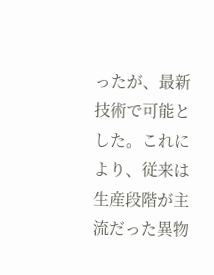ったが、最新技術で可能とした。これにより、従来は生産段階が主流だった異物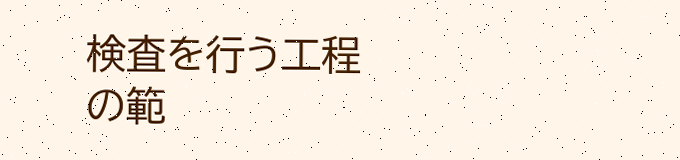検査を行う工程の範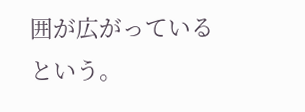囲が広がっているという。